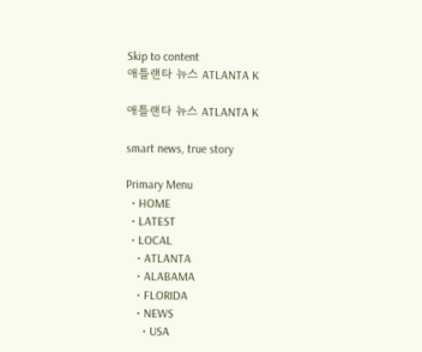Skip to content
애틀랜타 뉴스 ATLANTA K

애틀랜타 뉴스 ATLANTA K

smart news, true story

Primary Menu
  • HOME
  • LATEST
  • LOCAL
    • ATLANTA
    • ALABAMA
    • FLORIDA
    • NEWS
      • USA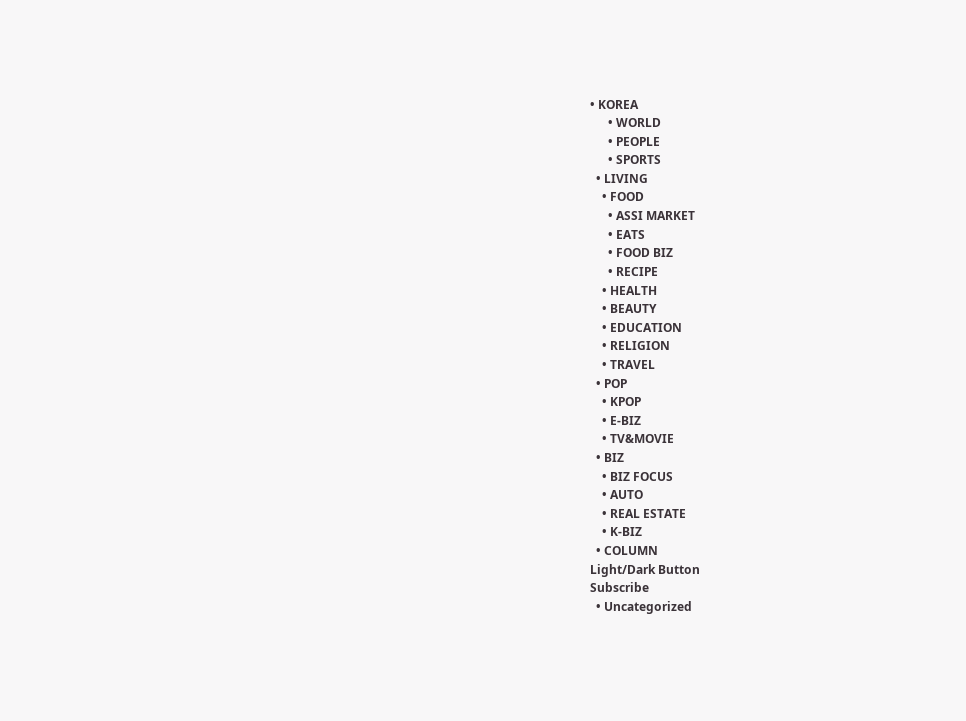• KOREA
      • WORLD
      • PEOPLE
      • SPORTS
  • LIVING
    • FOOD
      • ASSI MARKET
      • EATS
      • FOOD BIZ
      • RECIPE
    • HEALTH
    • BEAUTY
    • EDUCATION
    • RELIGION
    • TRAVEL
  • POP
    • KPOP
    • E-BIZ
    • TV&MOVIE
  • BIZ
    • BIZ FOCUS
    • AUTO
    • REAL ESTATE
    • K-BIZ
  • COLUMN
Light/Dark Button
Subscribe
  • Uncategorized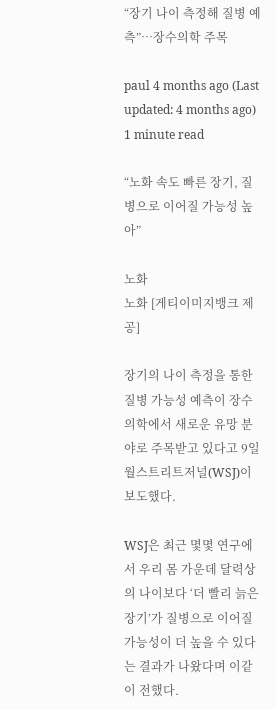“장기 나이 측정해 질병 예측”…장수의학 주목

paul 4 months ago (Last updated: 4 months ago) 1 minute read

“노화 속도 빠른 장기, 질병으로 이어질 가능성 높아”

노화
노화 [게티이미지뱅크 제공]

장기의 나이 측정을 통한 질병 가능성 예측이 장수 의학에서 새로운 유망 분야로 주목받고 있다고 9일 월스트리트저널(WSJ)이 보도했다.

WSJ은 최근 몇몇 연구에서 우리 몸 가운데 달력상의 나이보다 ‘더 빨리 늙은 장기’가 질병으로 이어질 가능성이 더 높을 수 있다는 결과가 나왔다며 이같이 전했다.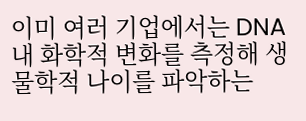이미 여러 기업에서는 DNA 내 화학적 변화를 측정해 생물학적 나이를 파악하는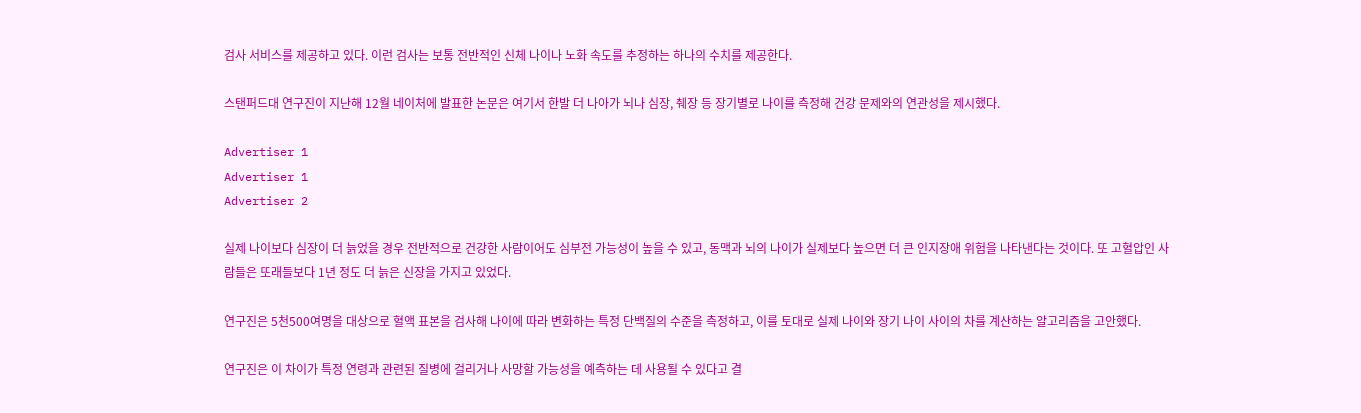검사 서비스를 제공하고 있다. 이런 검사는 보통 전반적인 신체 나이나 노화 속도를 추정하는 하나의 수치를 제공한다.

스탠퍼드대 연구진이 지난해 12월 네이처에 발표한 논문은 여기서 한발 더 나아가 뇌나 심장, 췌장 등 장기별로 나이를 측정해 건강 문제와의 연관성을 제시했다.

Advertiser 1
Advertiser 1
Advertiser 2

실제 나이보다 심장이 더 늙었을 경우 전반적으로 건강한 사람이어도 심부전 가능성이 높을 수 있고, 동맥과 뇌의 나이가 실제보다 높으면 더 큰 인지장애 위험을 나타낸다는 것이다. 또 고혈압인 사람들은 또래들보다 1년 정도 더 늙은 신장을 가지고 있었다.

연구진은 5천500여명을 대상으로 혈액 표본을 검사해 나이에 따라 변화하는 특정 단백질의 수준을 측정하고, 이를 토대로 실제 나이와 장기 나이 사이의 차를 계산하는 알고리즘을 고안했다.

연구진은 이 차이가 특정 연령과 관련된 질병에 걸리거나 사망할 가능성을 예측하는 데 사용될 수 있다고 결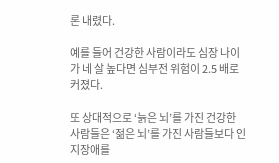론 내렸다.

예를 들어 건강한 사람이라도 심장 나이가 네 살 높다면 심부전 위험이 2.5 배로 커졌다.

또 상대적으로 ‘늙은 뇌’를 가진 건강한 사람들은 ‘젊은 뇌’를 가진 사람들보다 인지장애를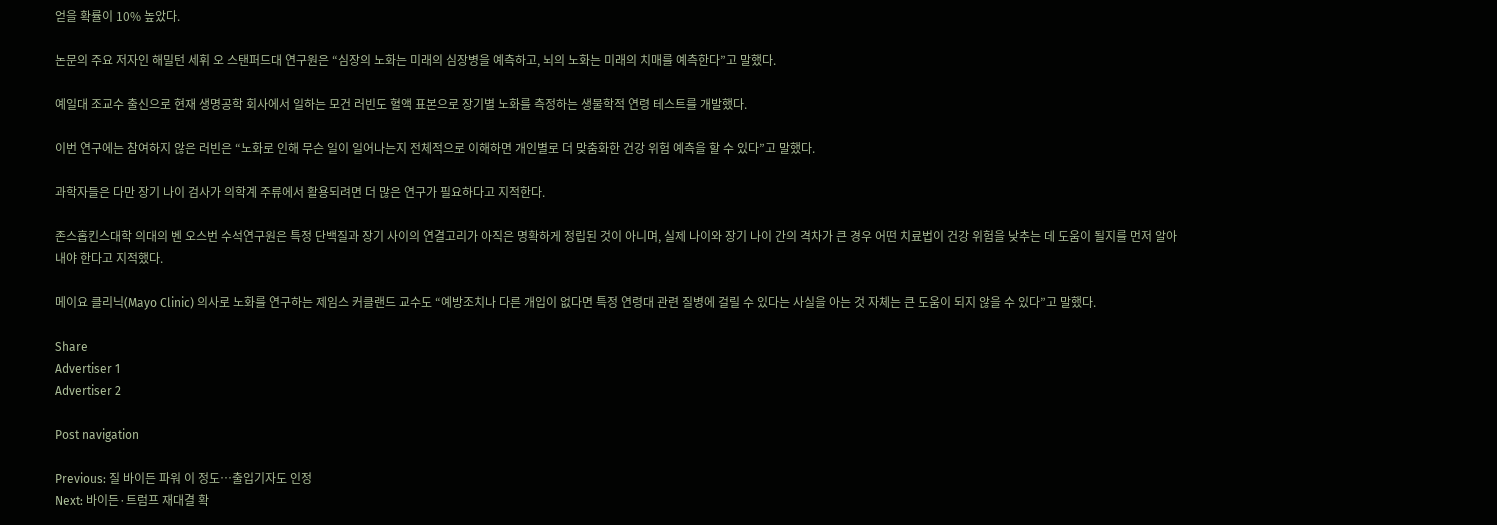얻을 확률이 10% 높았다.

논문의 주요 저자인 해밀턴 세휘 오 스탠퍼드대 연구원은 “심장의 노화는 미래의 심장병을 예측하고, 뇌의 노화는 미래의 치매를 예측한다”고 말했다.

예일대 조교수 출신으로 현재 생명공학 회사에서 일하는 모건 러빈도 혈액 표본으로 장기별 노화를 측정하는 생물학적 연령 테스트를 개발했다.

이번 연구에는 참여하지 않은 러빈은 “노화로 인해 무슨 일이 일어나는지 전체적으로 이해하면 개인별로 더 맞춤화한 건강 위험 예측을 할 수 있다”고 말했다.

과학자들은 다만 장기 나이 검사가 의학계 주류에서 활용되려면 더 많은 연구가 필요하다고 지적한다.

존스홉킨스대학 의대의 벤 오스번 수석연구원은 특정 단백질과 장기 사이의 연결고리가 아직은 명확하게 정립된 것이 아니며, 실제 나이와 장기 나이 간의 격차가 큰 경우 어떤 치료법이 건강 위험을 낮추는 데 도움이 될지를 먼저 알아내야 한다고 지적했다.

메이요 클리닉(Mayo Clinic) 의사로 노화를 연구하는 제임스 커클랜드 교수도 “예방조치나 다른 개입이 없다면 특정 연령대 관련 질병에 걸릴 수 있다는 사실을 아는 것 자체는 큰 도움이 되지 않을 수 있다”고 말했다.

Share
Advertiser 1
Advertiser 2

Post navigation

Previous: 질 바이든 파워 이 정도…출입기자도 인정
Next: 바이든·트럼프 재대결 확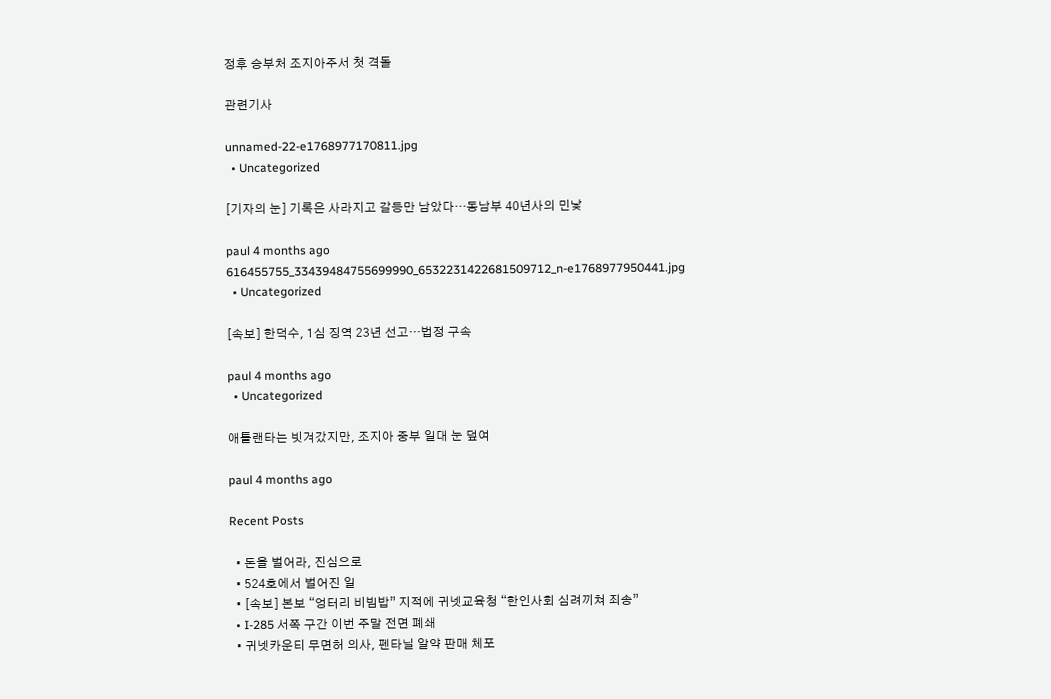정후 승부처 조지아주서 첫 격돌

관련기사

unnamed-22-e1768977170811.jpg
  • Uncategorized

[기자의 눈] 기록은 사라지고 갈등만 남았다…동남부 40년사의 민낯

paul 4 months ago
616455755_33439484755699990_6532231422681509712_n-e1768977950441.jpg
  • Uncategorized

[속보] 한덕수, 1심 징역 23년 선고…법정 구속

paul 4 months ago
  • Uncategorized

애틀랜타는 빗겨갔지만, 조지아 중부 일대 눈 덮여

paul 4 months ago

Recent Posts

  • 돈을 벌어라, 진심으로
  • 524호에서 벌어진 일
  • [속보] 본보 “엉터리 비빔밥” 지적에 귀넷교육청 “한인사회 심려끼쳐 죄송”
  • I-285 서쪽 구간 이번 주말 전면 폐쇄
  • 귀넷카운티 무면허 의사, 펜타닐 알약 판매 체포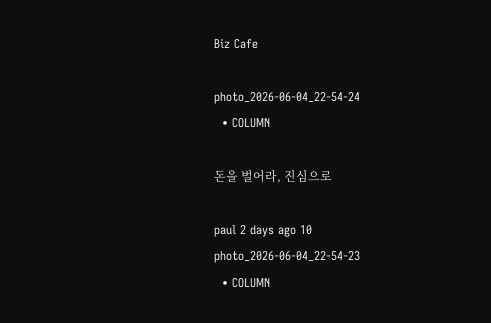Biz Cafe

photo_2026-06-04_22-54-24
  • COLUMN

돈을 벌어라, 진심으로

paul 2 days ago 10
photo_2026-06-04_22-54-23
  • COLUMN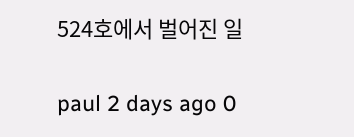524호에서 벌어진 일

paul 2 days ago 0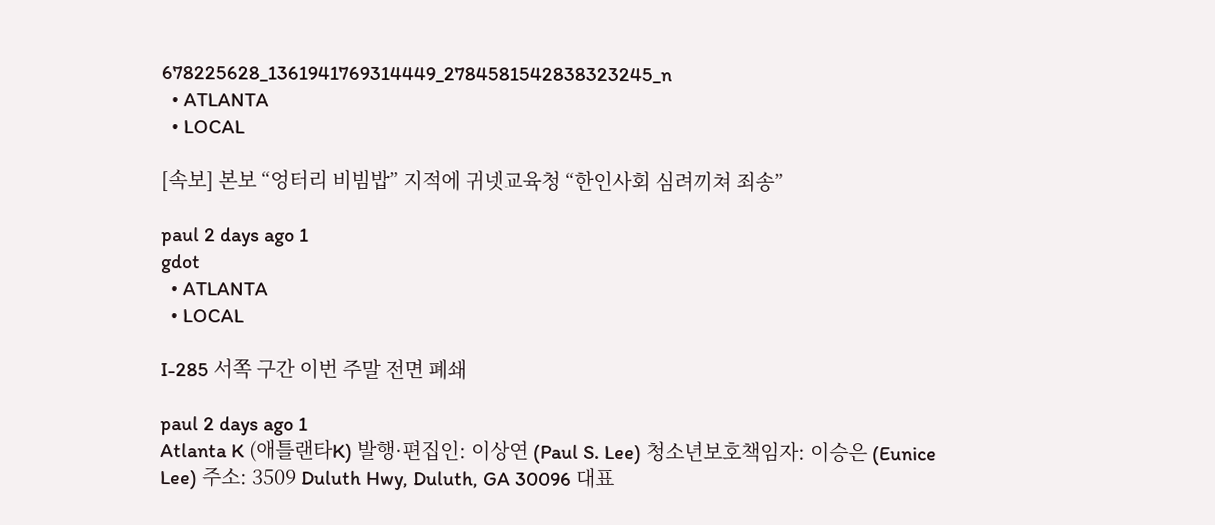678225628_1361941769314449_2784581542838323245_n
  • ATLANTA
  • LOCAL

[속보] 본보 “엉터리 비빔밥” 지적에 귀넷교육청 “한인사회 심려끼쳐 죄송”

paul 2 days ago 1
gdot
  • ATLANTA
  • LOCAL

I-285 서쪽 구간 이번 주말 전면 폐쇄

paul 2 days ago 1
Atlanta K (애틀랜타K) 발행·편집인: 이상연 (Paul S. Lee) 청소년보호책임자: 이승은 (Eunice Lee) 주소: 3509 Duluth Hwy, Duluth, GA 30096 대표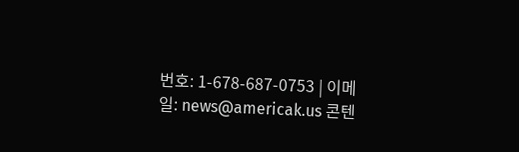번호: 1-678-687-0753 | 이메일: news@americak.us 콘텐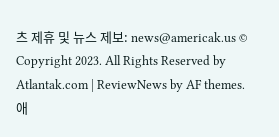츠 제휴 및 뉴스 제보: news@americak.us © Copyright 2023. All Rights Reserved by Atlantak.com | ReviewNews by AF themes.
애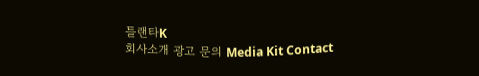틀랜타K
회사소개 광고 문의 Media Kit Contact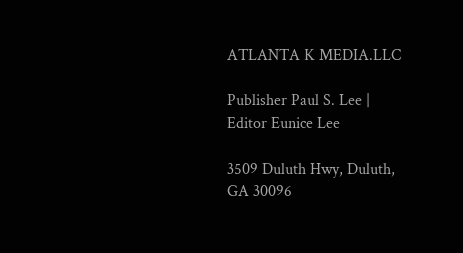ATLANTA K MEDIA.LLC

Publisher Paul S. Lee | Editor Eunice Lee

3509 Duluth Hwy, Duluth, GA 30096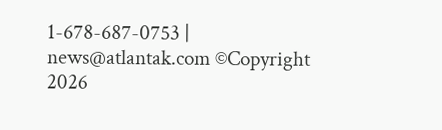1-678-687-0753 | news@atlantak.com ©Copyright 2026